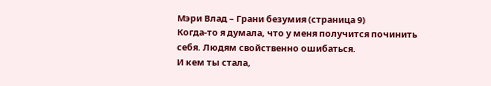Мэри Влад – Грани безумия (страница 9)
Когда-то я думала, что у меня получится починить себя. Людям свойственно ошибаться.
И кем ты стала,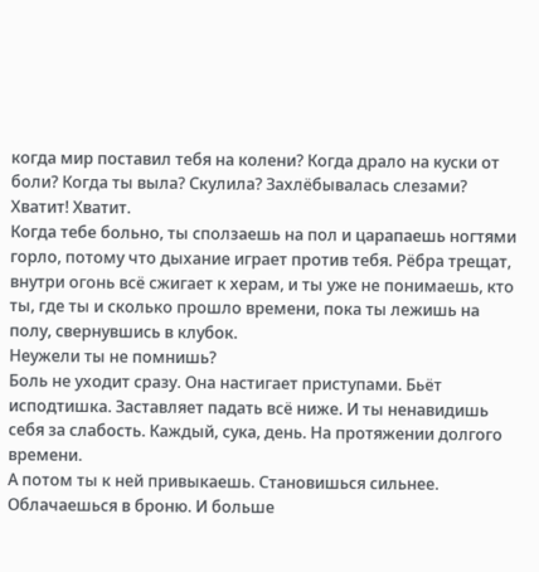когда мир поставил тебя на колени? Когда драло на куски от боли? Когда ты выла? Скулила? Захлёбывалась слезами? Хватит! Хватит.
Когда тебе больно, ты сползаешь на пол и царапаешь ногтями горло, потому что дыхание играет против тебя. Рёбра трещат, внутри огонь всё сжигает к херам, и ты уже не понимаешь, кто ты, где ты и сколько прошло времени, пока ты лежишь на полу, свернувшись в клубок.
Неужели ты не помнишь?
Боль не уходит сразу. Она настигает приступами. Бьёт исподтишка. Заставляет падать всё ниже. И ты ненавидишь себя за слабость. Каждый, сука, день. На протяжении долгого времени.
А потом ты к ней привыкаешь. Становишься сильнее. Облачаешься в броню. И больше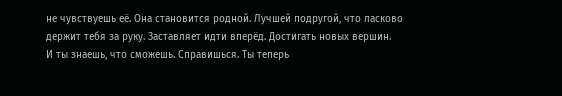не чувствуешь её. Она становится родной. Лучшей подругой, что ласково держит тебя за руку. Заставляет идти вперёд. Достигать новых вершин.
И ты знаешь, что сможешь. Справишься. Ты теперь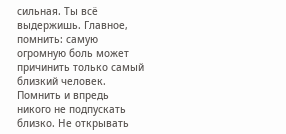сильная. Ты всё выдержишь. Главное, помнить: самую огромную боль может причинить только самый близкий человек. Помнить и впредь никого не подпускать близко. Не открывать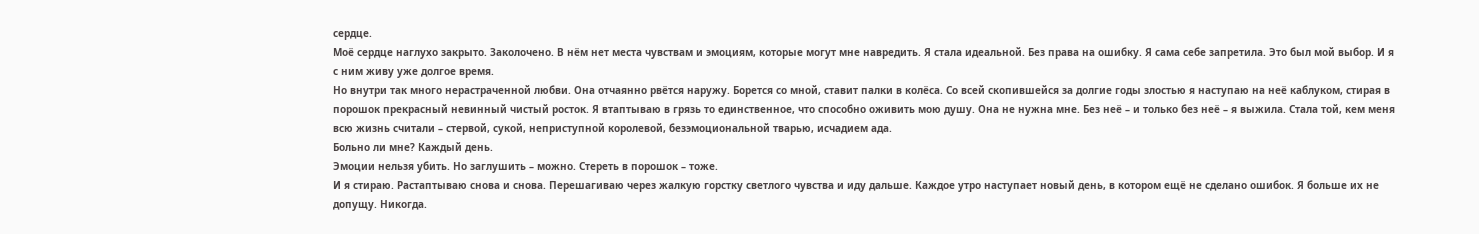сердце.
Моё сердце наглухо закрыто. Заколочено. В нём нет места чувствам и эмоциям, которые могут мне навредить. Я стала идеальной. Без права на ошибку. Я сама себе запретила. Это был мой выбор. И я с ним живу уже долгое время.
Но внутри так много нерастраченной любви. Она отчаянно рвётся наружу. Борется со мной, ставит палки в колёса. Со всей скопившейся за долгие годы злостью я наступаю на неё каблуком, стирая в порошок прекрасный невинный чистый росток. Я втаптываю в грязь то единственное, что способно оживить мою душу. Она не нужна мне. Без неё – и только без неё – я выжила. Стала той, кем меня всю жизнь считали – стервой, сукой, неприступной королевой, безэмоциональной тварью, исчадием ада.
Больно ли мне? Каждый день.
Эмоции нельзя убить. Но заглушить – можно. Стереть в порошок – тоже.
И я стираю. Растаптываю снова и снова. Перешагиваю через жалкую горстку светлого чувства и иду дальше. Каждое утро наступает новый день, в котором ещё не сделано ошибок. Я больше их не допущу. Никогда.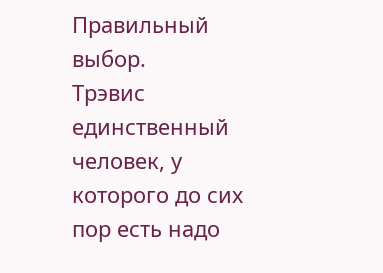Правильный выбор.
Трэвис единственный человек, у которого до сих пор есть надо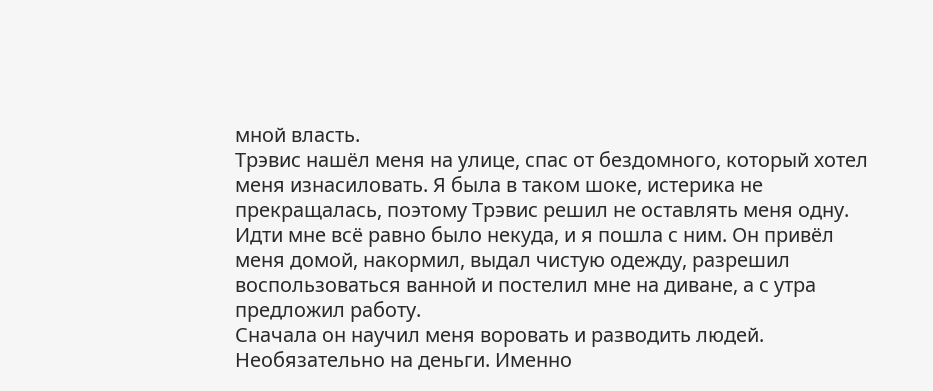мной власть.
Трэвис нашёл меня на улице, спас от бездомного, который хотел меня изнасиловать. Я была в таком шоке, истерика не прекращалась, поэтому Трэвис решил не оставлять меня одну. Идти мне всё равно было некуда, и я пошла с ним. Он привёл меня домой, накормил, выдал чистую одежду, разрешил воспользоваться ванной и постелил мне на диване, а с утра предложил работу.
Сначала он научил меня воровать и разводить людей. Необязательно на деньги. Именно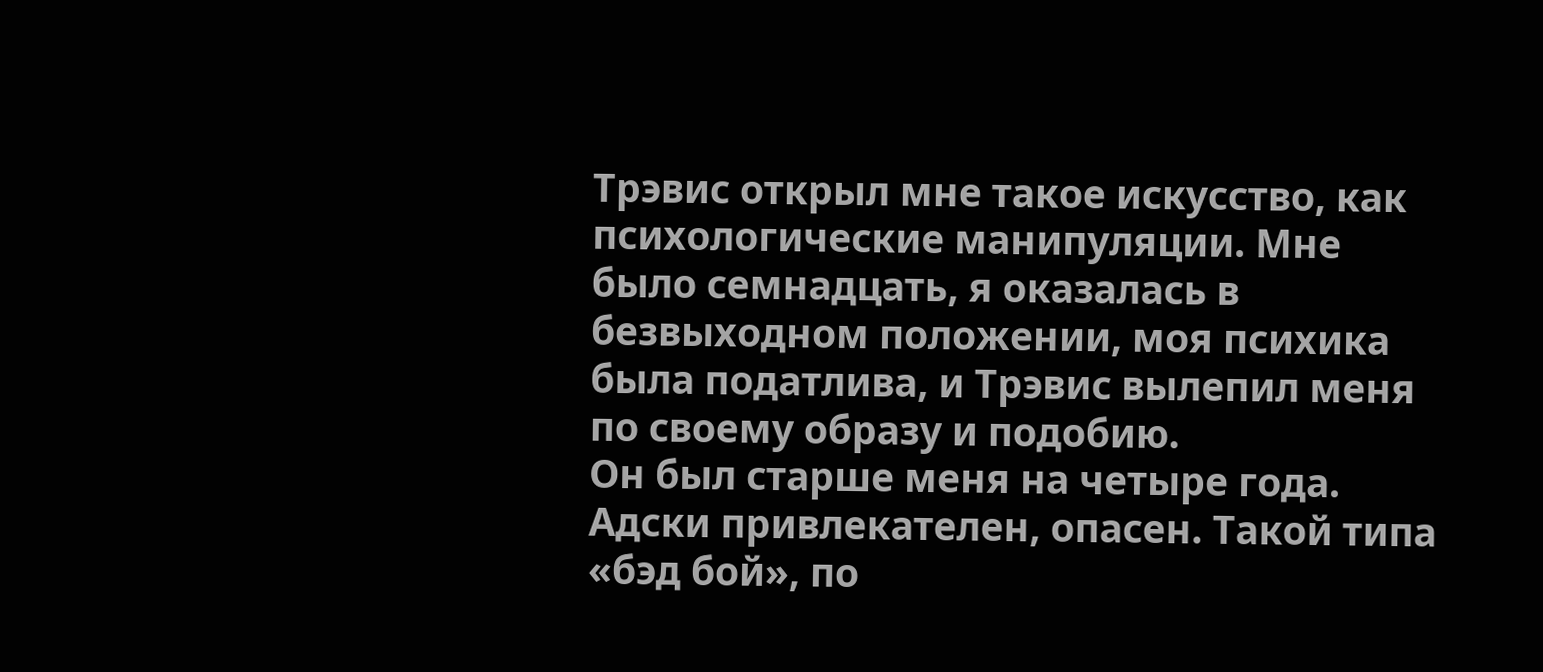Трэвис открыл мне такое искусство, как психологические манипуляции. Мне было семнадцать, я оказалась в безвыходном положении, моя психика была податлива, и Трэвис вылепил меня по своему образу и подобию.
Он был старше меня на четыре года. Адски привлекателен, опасен. Такой типа «бэд бой», по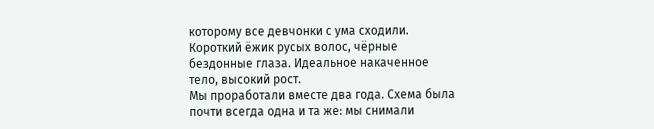которому все девчонки с ума сходили. Короткий ёжик русых волос, чёрные бездонные глаза. Идеальное накаченное тело, высокий рост.
Мы проработали вместе два года. Схема была почти всегда одна и та же: мы снимали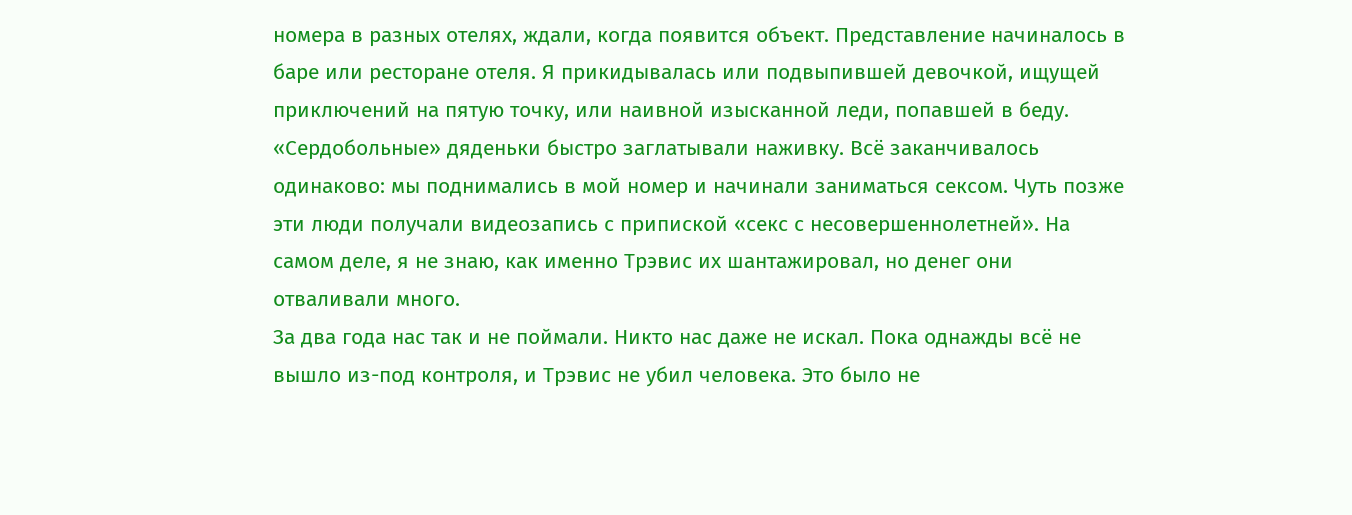номера в разных отелях, ждали, когда появится объект. Представление начиналось в баре или ресторане отеля. Я прикидывалась или подвыпившей девочкой, ищущей приключений на пятую точку, или наивной изысканной леди, попавшей в беду. «Сердобольные» дяденьки быстро заглатывали наживку. Всё заканчивалось одинаково: мы поднимались в мой номер и начинали заниматься сексом. Чуть позже эти люди получали видеозапись с припиской «секс с несовершеннолетней». На самом деле, я не знаю, как именно Трэвис их шантажировал, но денег они отваливали много.
За два года нас так и не поймали. Никто нас даже не искал. Пока однажды всё не вышло из-под контроля, и Трэвис не убил человека. Это было не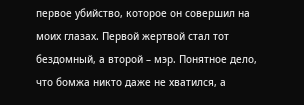первое убийство, которое он совершил на моих глазах. Первой жертвой стал тот бездомный, а второй – мэр. Понятное дело, что бомжа никто даже не хватился, а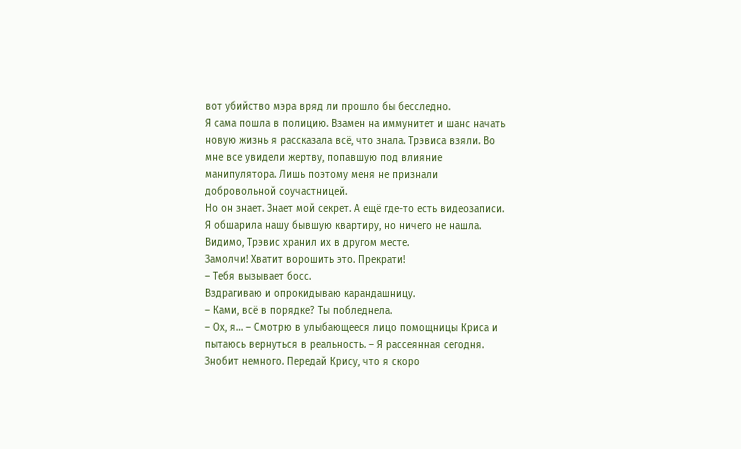вот убийство мэра вряд ли прошло бы бесследно.
Я сама пошла в полицию. Взамен на иммунитет и шанс начать новую жизнь я рассказала всё, что знала. Трэвиса взяли. Во мне все увидели жертву, попавшую под влияние манипулятора. Лишь поэтому меня не признали добровольной соучастницей.
Но он знает. Знает мой секрет. А ещё где-то есть видеозаписи. Я обшарила нашу бывшую квартиру, но ничего не нашла. Видимо, Трэвис хранил их в другом месте.
Замолчи! Хватит ворошить это. Прекрати!
– Тебя вызывает босс.
Вздрагиваю и опрокидываю карандашницу.
– Ками, всё в порядке? Ты побледнела.
– Ох, я… – Смотрю в улыбающееся лицо помощницы Криса и пытаюсь вернуться в реальность. – Я рассеянная сегодня. Знобит немного. Передай Крису, что я скоро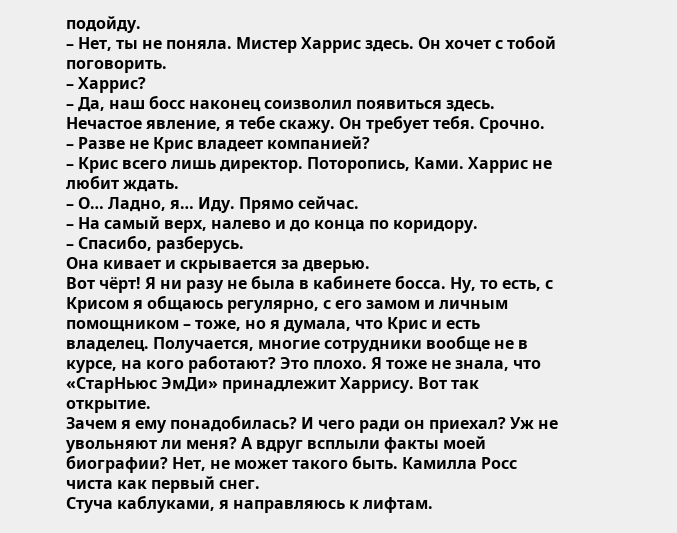подойду.
– Нет, ты не поняла. Мистер Харрис здесь. Он хочет с тобой поговорить.
– Харрис?
– Да, наш босс наконец соизволил появиться здесь. Нечастое явление, я тебе скажу. Он требует тебя. Срочно.
– Разве не Крис владеет компанией?
– Крис всего лишь директор. Поторопись, Ками. Харрис не любит ждать.
– О… Ладно, я… Иду. Прямо сейчас.
– На самый верх, налево и до конца по коридору.
– Спасибо, разберусь.
Она кивает и скрывается за дверью.
Вот чёрт! Я ни разу не была в кабинете босса. Ну, то есть, с Крисом я общаюсь регулярно, с его замом и личным помощником – тоже, но я думала, что Крис и есть владелец. Получается, многие сотрудники вообще не в курсе, на кого работают? Это плохо. Я тоже не знала, что «СтарНьюс ЭмДи» принадлежит Харрису. Вот так открытие.
Зачем я ему понадобилась? И чего ради он приехал? Уж не увольняют ли меня? А вдруг всплыли факты моей биографии? Нет, не может такого быть. Камилла Росс чиста как первый снег.
Стуча каблуками, я направляюсь к лифтам.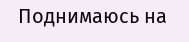Поднимаюсь на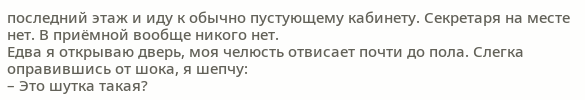последний этаж и иду к обычно пустующему кабинету. Секретаря на месте нет. В приёмной вообще никого нет.
Едва я открываю дверь, моя челюсть отвисает почти до пола. Слегка оправившись от шока, я шепчу:
– Это шутка такая?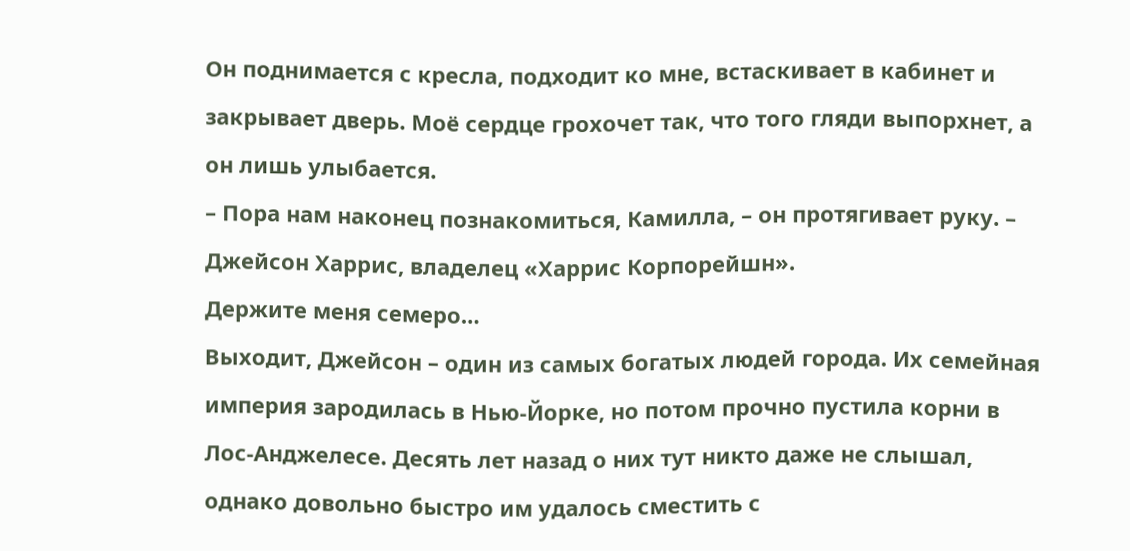Он поднимается с кресла, подходит ко мне, встаскивает в кабинет и закрывает дверь. Моё сердце грохочет так, что того гляди выпорхнет, а он лишь улыбается.
– Пора нам наконец познакомиться, Камилла, – он протягивает руку. – Джейсон Харрис, владелец «Харрис Корпорейшн».
Держите меня семеро…
Выходит, Джейсон – один из самых богатых людей города. Их семейная империя зародилась в Нью-Йорке, но потом прочно пустила корни в Лос-Анджелесе. Десять лет назад о них тут никто даже не слышал, однако довольно быстро им удалось сместить с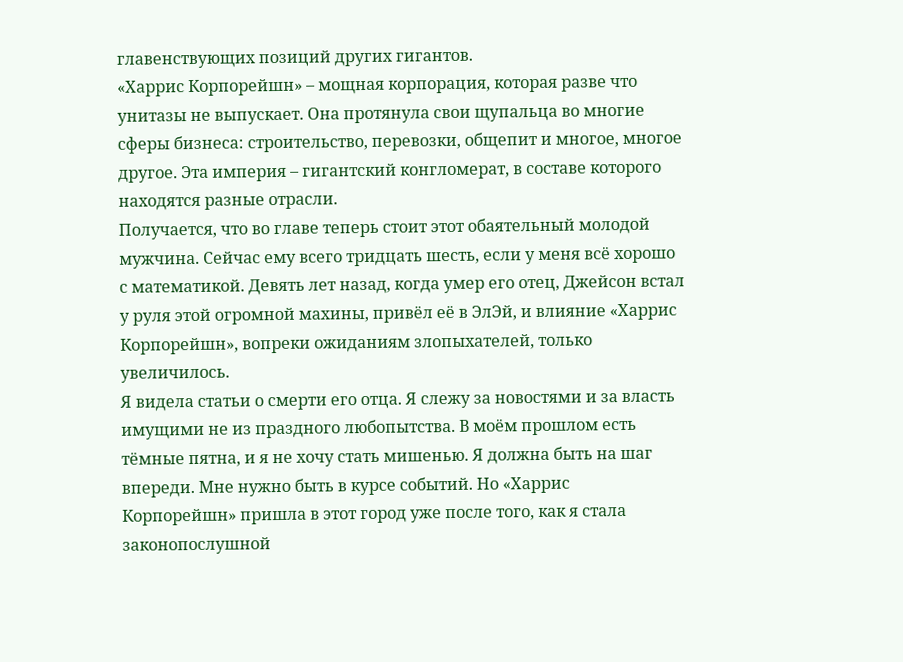главенствующих позиций других гигантов.
«Харрис Корпорейшн» – мощная корпорация, которая разве что унитазы не выпускает. Она протянула свои щупальца во многие сферы бизнеса: строительство, перевозки, общепит и многое, многое другое. Эта империя – гигантский конгломерат, в составе которого находятся разные отрасли.
Получается, что во главе теперь стоит этот обаятельный молодой мужчина. Сейчас ему всего тридцать шесть, если у меня всё хорошо с математикой. Девять лет назад, когда умер его отец, Джейсон встал у руля этой огромной махины, привёл её в ЭлЭй, и влияние «Харрис Корпорейшн», вопреки ожиданиям злопыхателей, только увеличилось.
Я видела статьи о смерти его отца. Я слежу за новостями и за власть имущими не из праздного любопытства. В моём прошлом есть тёмные пятна, и я не хочу стать мишенью. Я должна быть на шаг впереди. Мне нужно быть в курсе событий. Но «Харрис Корпорейшн» пришла в этот город уже после того, как я стала законопослушной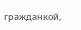гражданкой,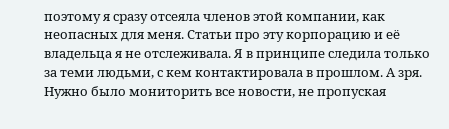поэтому я сразу отсеяла членов этой компании, как неопасных для меня. Статьи про эту корпорацию и её владельца я не отслеживала. Я в принципе следила только за теми людьми, с кем контактировала в прошлом. А зря. Нужно было мониторить все новости, не пропуская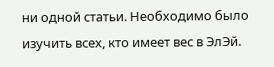ни одной статьи. Необходимо было изучить всех, кто имеет вес в ЭлЭй.